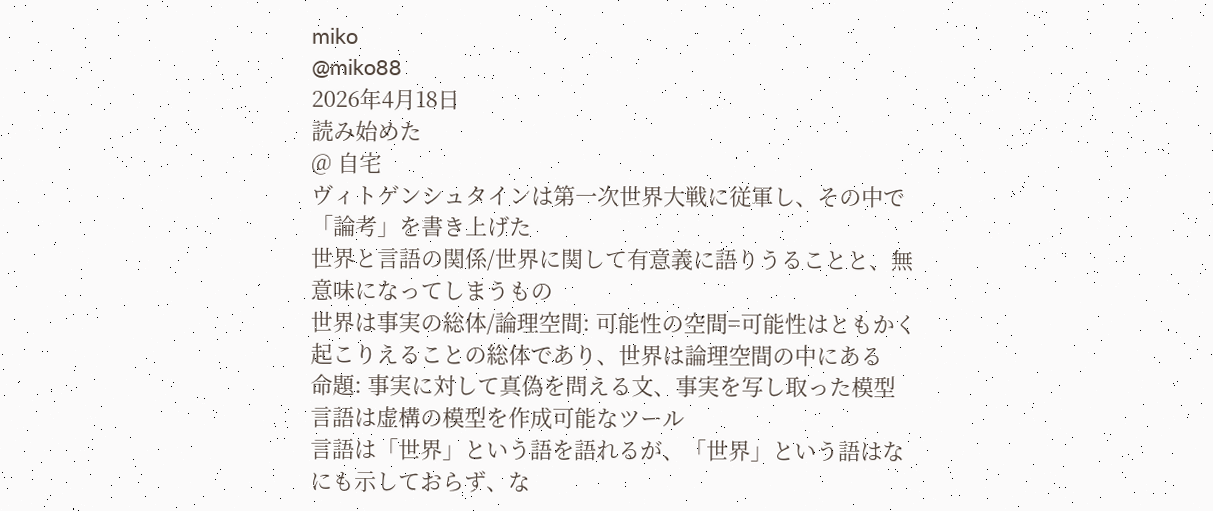miko
@miko88
2026年4月18日
読み始めた
@ 自宅
ヴィトゲンシュタインは第一次世界大戦に従軍し、その中で「論考」を書き上げた
世界と言語の関係/世界に関して有意義に語りうることと、無意味になってしまうもの
世界は事実の総体/論理空間: 可能性の空間=可能性はともかく起こりえることの総体であり、世界は論理空間の中にある
命題: 事実に対して真偽を問える文、事実を写し取った模型
言語は虚構の模型を作成可能なツール
言語は「世界」という語を語れるが、「世界」という語はなにも示しておらず、な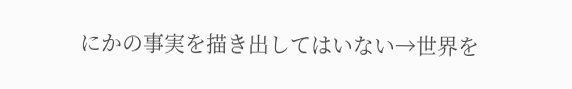にかの事実を描き出してはいない→世界を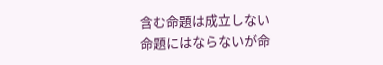含む命題は成立しない
命題にはならないが命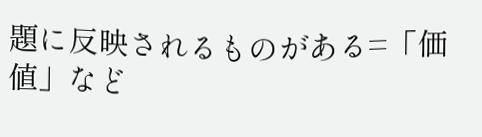題に反映されるものがある=「価値」など